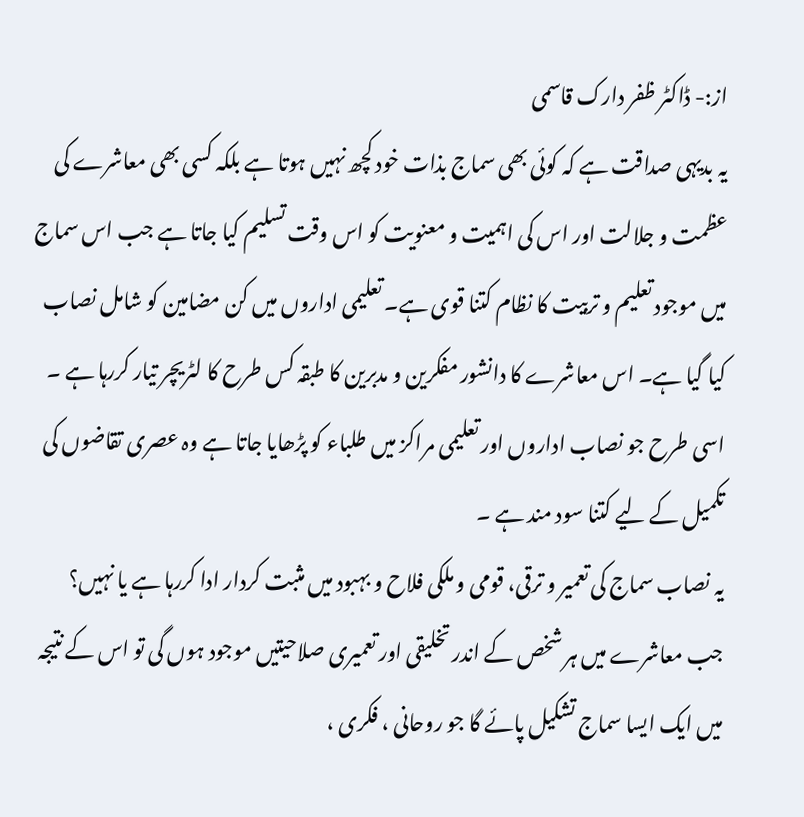از:- ڈاکٹر ظفر دارک قاسمی
یہ بدیہی صداقت ہے کہ کوئی بھی سماج بذات خود کچھ نہیں ہوتا ہے بلکہ کسی بھی معاشرے کی عظمت و جلالت اور اس کی اہمیت و معنویت کو اس وقت تسلیم کیا جاتا ہے جب اس سماج میں موجود تعلیم و تربیت کا نظام کتنا قوی ہے۔ تعلیمی اداروں میں کن مضامین کو شامل نصاب کیا گیا ہے۔ اس معاشرے کا دانشور مفکرین و مدبرین کا طبقہ کس طرح کا لٹریچر تیار کررہا ہے ۔ اسی طرح جو نصاب اداروں اور تعلیمی مراکز میں طلباء کو پڑھایا جاتا ہے وہ عصری تقاضوں کی تکمیل کے لیے کتنا سود مند ہے ۔
یہ نصاب سماج کی تعمیر و ترقی، قومی و ملکی فلاح و بہبود میں مثبت کردار ادا کررہا ہے یا نہیں؟ جب معاشرے میں ہر شخص کے اندر تخلیقی اور تعمیری صلاحیتیں موجود ہوں گی تو اس کے نتیجہ میں ایک ایسا سماج تشکیل پائے گا جو روحانی ، فکری ،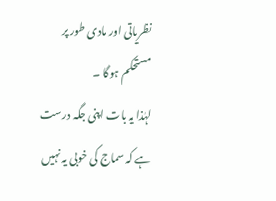نظریاتی اور مادی طور پر مستحکم ہوگا ۔
لہٰذا یہ بات اپنی جگہ درست ہے کہ سماج کی خوبی یہ نہیں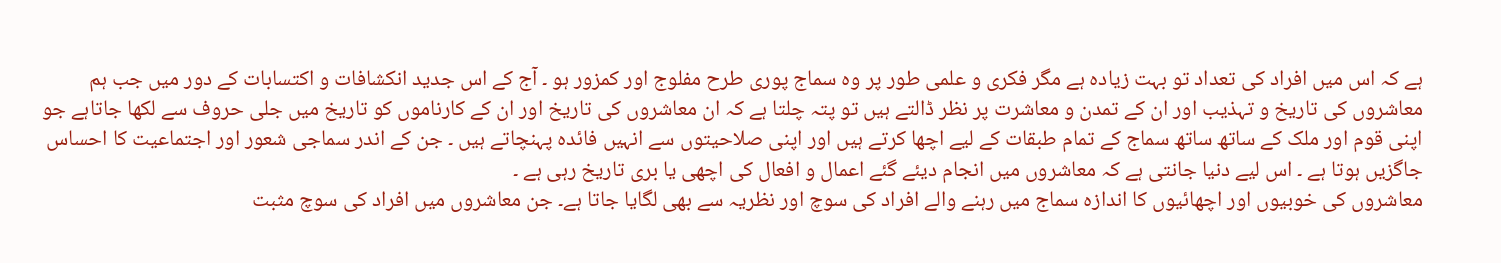ہے کہ اس میں افراد کی تعداد تو بہت زیادہ ہے مگر فکری و علمی طور پر وہ سماج پوری طرح مفلوج اور کمزور ہو ۔ آج کے اس جدید انکشافات و اکتسابات کے دور میں جب ہم معاشروں کی تاریخ و تہذیب اور ان کے تمدن و معاشرت پر نظر ڈالتے ہیں تو پتہ چلتا ہے کہ ان معاشروں کی تاریخ اور ان کے کارناموں کو تاریخ میں جلی حروف سے لکھا جاتاہے جو اپنی قوم اور ملک کے ساتھ ساتھ سماج کے تمام طبقات کے لیے اچھا کرتے ہیں اور اپنی صلاحیتوں سے انہیں فائدہ پہنچاتے ہیں ۔ جن کے اندر سماجی شعور اور اجتماعیت کا احساس جاگزیں ہوتا ہے ۔ اس لیے دنیا جانتی ہے کہ معاشروں میں انجام دیئے گئے اعمال و افعال کی اچھی یا بری تاریخ رہی ہے ۔
معاشروں کی خوبیوں اور اچھائیوں کا اندازہ سماج میں رہنے والے افراد کی سوچ اور نظریہ سے بھی لگایا جاتا ہے۔ جن معاشروں میں افراد کی سوچ مثبت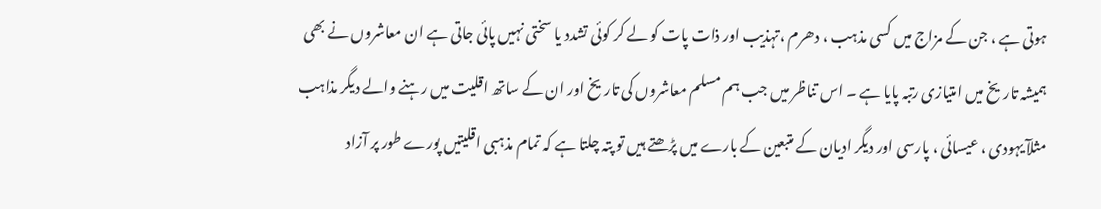ہوتی ہے ، جن کے مزاج میں کسی مذہب ، دھرم ،تہذیب اور ذات پات کو لے کر کوئی تشدد یا سختی نہیں پائی جاتی ہے ان معاشروں نے بھی ہمیشہ تاریخ میں امتیازی رتبہ پایا ہے ۔ اس تناظر میں جب ہم مسلم معاشروں کی تاریخ اور ان کے ساتھ اقلیت میں رہنے والے دیگر مذاہب مثلآ یہودی ، عیسائی ، پارسی اور دیگر ادیان کے متبعین کے بارے میں پڑھتے ہیں تو پتہ چلتا ہے کہ تمام مذہبی اقلیتیں پورے طور پر آزاد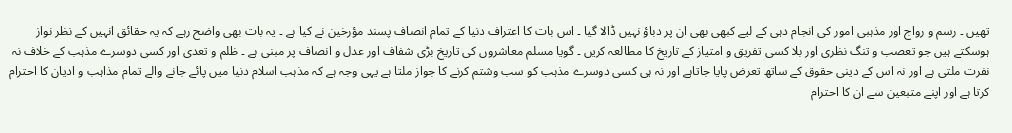تھیں ۔ رسم و رواج اور مذہبی امور کی انجام دہی کے لیے کبھی بھی ان پر دباؤ نہیں ڈالا گیا ۔ اس بات کا اعتراف دنیا کے تمام انصاف پسند مؤرخین نے کیا ہے ۔ یہ بات بھی واضح رہے کہ یہ حقائق انہیں کے نظر نواز ہوسکتے ہیں جو تعصب و تنگ نظری اور بلا کسی تفریق و امتیاز کے تاریخ کا مطالعہ کریں ۔ گویا مسلم معاشروں کی تاریخ بڑی شفاف اور عدل و انصاف پر مبنی ہے ۔ ظلم و تعدی اور کسی دوسرے مذہب کے خلاف نہ نفرت ملتی ہے اور نہ اس کے دینی حقوق کے ساتھ تعرض پایا جاتاہے اور نہ ہی کسی دوسرے مذہب کو سب وشتم کرنے کا جواز ملتا ہے یہی وجہ ہے کہ مذہب اسلام دنیا میں پائے جانے والے تمام مذاہب و ادیان کا احترام کرتا ہے اور اپنے متبعین سے ان کا احترام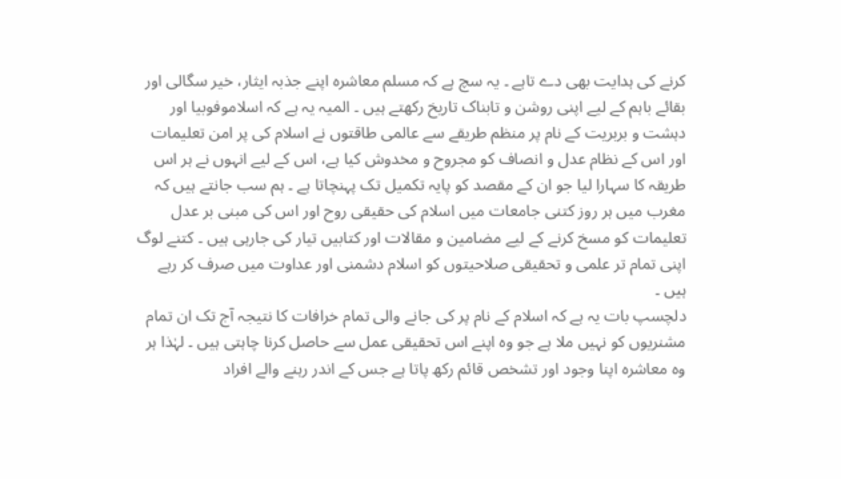کرنے کی ہدایت بھی دے تاہے ۔ یہ سچ ہے کہ مسلم معاشرہ اپنے جذبہ ایثار، خیر سگالی اور بقائے باہم کے لیے اپنی روشن و تابناک تاریخ رکھتے ہیں ۔ المیہ یہ ہے کہ اسلاموفوبیا اور دہشت و بربریت کے نام پر منظم طریقے سے عالمی طاقتوں نے اسلام کی پر امن تعلیمات اور اس کے نظام عدل و انصاف کو مجروح و مخدوش کیا ہے، اس کے لیے انہوں نے ہر اس طریقہ کا سہارا لیا جو ان کے مقصد کو پایہ تکمیل تک پہنچاتا ہے ۔ ہم سب جانتے ہیں کہ مغرب میں ہر روز کتنی جامعات میں اسلام کی حقیقی روح اور اس کی مبنی بر عدل تعلیمات کو مسخ کرنے کے لیے مضامین و مقالات اور کتابیں تیار کی جارہی ہیں ۔ کتنے لوگ اپنی تمام تر علمی و تحقیقی صلاحیتوں کو اسلام دشمنی اور عداوت میں صرف کر رہے ہیں ۔
دلچسپ بات یہ ہے کہ اسلام کے نام پر کی جانے والی تمام خرافات کا نتیجہ آج تک ان تمام مشنریوں کو نہیں ملا ہے جو وہ اپنے اس تحقیقی عمل سے حاصل کرنا چاہتی ہیں ۔ لہٰذا ہر وہ معاشرہ اپنا وجود اور تشخص قائم رکھ پاتا ہے جس کے اندر رہنے والے افراد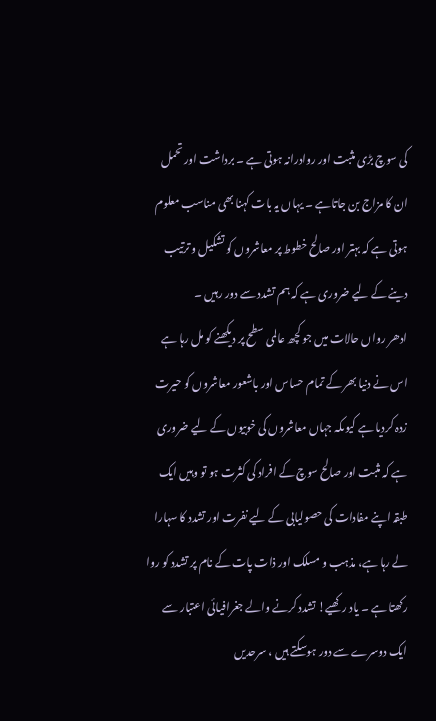کی سوچ بڑی مثبت اور روادرانہ ہوتی ہے ۔ برداشت اور تحمل ان کا مزاج بن جاتاہے ۔ یہاں یہ بات کہنا بھی مناسب معلوم ہوتی ہے کہ بہتر اور صالح خطوط پر معاشروں کو تشکیل و ترتیب دینے کے لیے ضروری ہے کہ ہم تشدد سے دور رہیں ۔
ادھر رواں حالات میں جو کچھ عالمی سطح پر دیکھنے کو مل رہا ہے اس نے دنیا بھر کے تمام حساس اور باشعور معاشروں کو حیرت زدہ کردیا ہے کیوںکہ جہاں معاشروں کی خوبیوں کے لیے ضروری ہے کہ مثبت اور صالح سوچ کے افراد کی کثرت ہو تو وہیں ایک طبقہ اپنے مفادات کی حصولیابی کے لیے نفرت اور تشدد کا سہارا لے رہا ہے، مذہب و مسلک اور ذات پات کے نام پر تشدد کو روا رکھتا ہے ۔ یاد رکھیے! تشدد کرنے والے جغرافیائی اعتبار سے ایک دوسرے سے دور ہوسکتے ہیں ، سرحدیں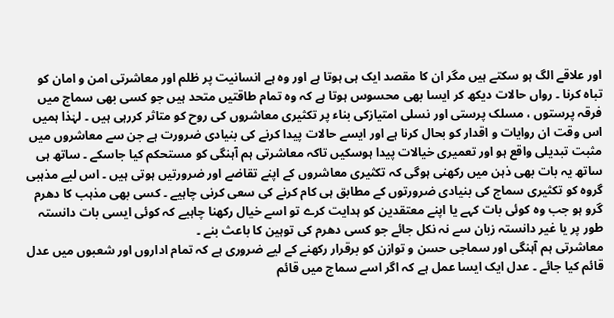اور علاقے الگ ہو سکتے ہیں مگر ان کا مقصد ایک ہی ہوتا ہے اور وہ ہے انسانیت پر ظلم اور معاشرتی امن و امان کو تباہ کرنا ۔ رواں حالات دیکھ کر ایسا بھی محسوس ہوتا ہے کہ وہ تمام طاقتیں متحد ہیں جو کسی بھی سماج میں فرقہ پرستوں ، مسلک پرستی اور نسلی امتیازکی بناء پر تکثیری معاشروں کی روح کو متاثر کررہی ہیں ۔ لہٰذا ہمیں اس وقت ان روایات و اقدار کو بحال کرنا ہے اور ایسے حالات پیدا کرنے کی بنیادی ضرورت ہے جن سے معاشروں میں مثبت تبدیلی واقع ہو اور تعمیری خیالات پیدا ہوسکیں تاکہ معاشرتی ہم آہنگی کو مستحکم کیا جاسکے ۔ ساتھ ہی ساتھ یہ بات بھی ذہن میں رکھنی ہوگی کہ تکثیری معاشروں کے اپنے تقاضے اور ضرورتیں ہوتی ہیں ۔ اس لیے مذہبی گروہ کو تکثیری سماج کی بنیادی ضرورتوں کے مطابق ہی کام کرنے کی سعی کرنی چاہیے ۔ کسی بھی مذہب کا دھرم گرو ہو جب وہ کوئی بات کہے یا اپنے معتقدین کو ہدایت کرے تو اسے خیال رکھنا چاہیے کہ کوئی ایسی بات دانستہ طور پر یا غیر دانستہ زبان سے نہ نکل جائے جو کسی دھرم کی توہین کا باعث بنے ۔
معاشرتی ہم آہنگی اور سماجی حسن و توازن کو برقرار رکھنے کے لیے ضروری ہے کہ تمام اداروں اور شعبوں میں عدل قائم کیا جائے ۔ عدل ایک ایسا عمل ہے کہ اگر اسے سماج میں قائم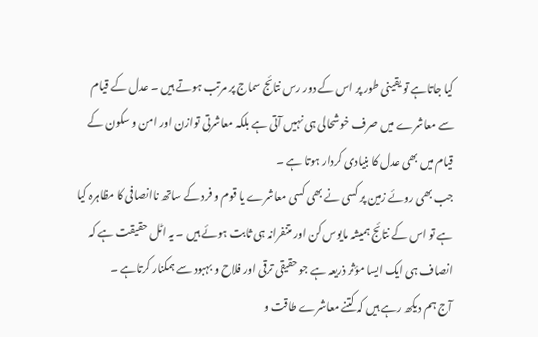کیا جاتاہے تو یقینی طور پر اس کے دور رس نتائج سماج پر مرتب ہوتے ہیں ۔ عدل کے قیام سے معاشرے میں صرف خوشحالی ہی نہیں آتی ہے بلکہ معاشرتی توازن اور امن و سکون کے قیام میں بھی عدل کا بنیادی کردار ہوتا ہے ۔
جب بھی روئے زمین پر کسی نے بھی کسی معاشرے یا قوم و فرد کے ساتھ ناانصافی کا مظاہرہ کیا ہے تو اس کے نتائج ہمیشہ مایوس کن اور متنفرانہ ہی ثابت ہوئے ہیں ۔ یہ اٹل حقیقت ہے کہ انصاف ہی ایک ایسا مؤثر ذریعہ ہے جو حقیقی ترقی اور فلاح و بہبود سے ہمکنار کرتاہے ۔
آج ہم دیکھ رہے ہیں کہ کتنے معاشرے طاقت و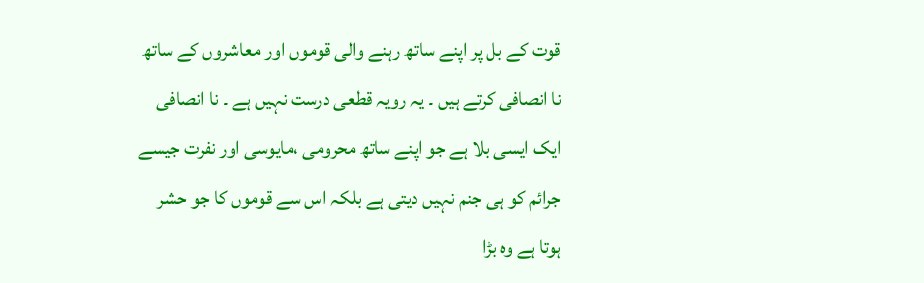قوت کے بل پر اپنے ساتھ رہنے والی قوموں اور معاشروں کے ساتھ نا انصافی کرتے ہیں ۔ یہ رویہ قطعی درست نہیں ہے ۔ نا انصافی ایک ایسی بلا ہے جو اپنے ساتھ محرومی ،مایوسی اور نفرت جیسے جرائم کو ہی جنم نہیں دیتی ہے بلکہ اس سے قوموں کا جو حشر ہوتا ہے وہ بڑا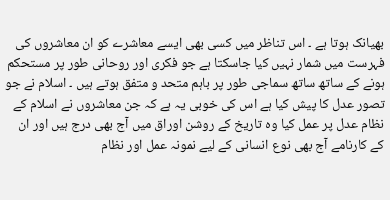بھیانک ہوتا ہے ۔ اس تناظر میں کسی بھی ایسے معاشرے کو ان معاشروں کی فہرست میں شمار نہیں کیا جاسکتا ہے جو فکری اور روحانی طور پر مستحکم ہونے کے ساتھ ساتھ سماجی طور پر باہم متحد و متفق ہوتے ہیں ۔ اسلام نے جو تصور عدل کا پیش کیا ہے اس کی خوبی یہ ہے کہ جن معاشروں نے اسلام کے نظام عدل پر عمل کیا وہ تاریخ کے روشن اوراق میں آج بھی درج ہیں اور ان کے کارنامے آج بھی نوع انسانی کے لیے نمونہ عمل اور نظام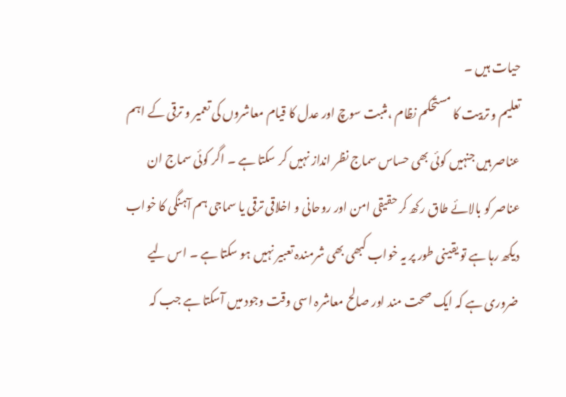حیات ہیں ۔
تعلیم و تربیت کا مستحکم نظام ،مثبت سوچ اور عدل کا قیام معاشروں کی تعمیر و ترقی کے اہم عناصر ہیں جنہیں کوئی بھی حساس سماج نظر انداز نہیں کر سکتا ہے ۔ اگر کوئی سماج ان عناصر کو بالائے طاق رکھ کر حقیقی امن اور روحانی و اخلاقی ترقی یا سماجی ہم آہنگی کا خواب دیکھ رہا ہے تو یقینی طور پر یہ خواب کبھی بھی شرمندہ تعبیر نہیں ہو سکتا ہے ۔ اس لیے ضروری ہے کہ ایک صحت مند اور صالح معاشرہ اسی وقت وجود میں آسکتا ہے جب کہ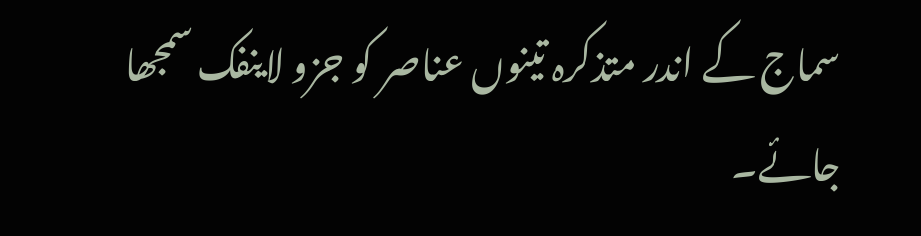سماج کے اندر متذکرہ تینوں عناصر کو جزو لاینفک سمجھا جائے۔